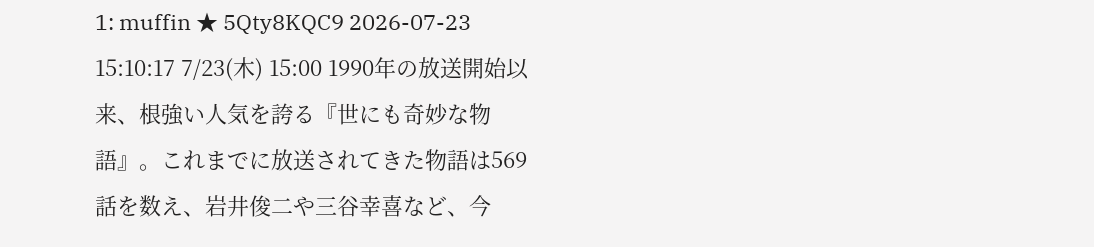1: muffin ★ 5Qty8KQC9 2026-07-23 15:10:17 7/23(木) 15:00 1990年の放送開始以来、根強い人気を誇る『世にも奇妙な物語』。これまでに放送されてきた物語は569話を数え、岩井俊二や三谷幸喜など、今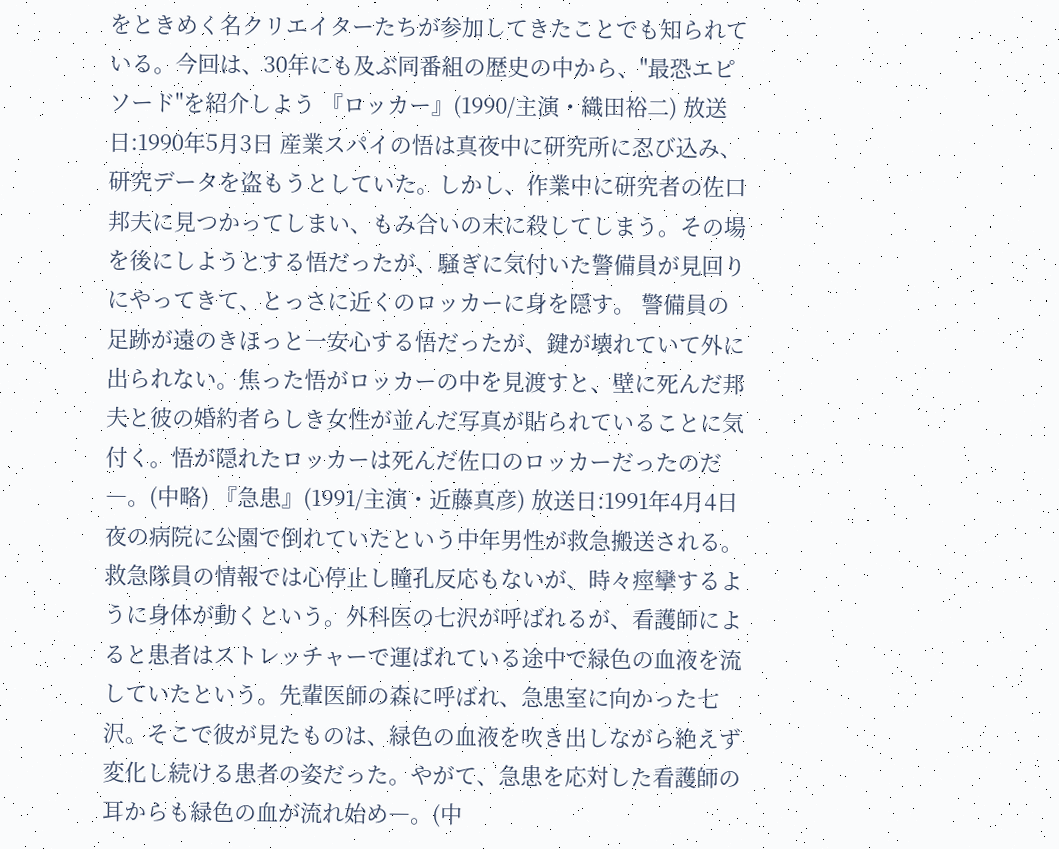をときめく名クリエイターたちが参加してきたことでも知られている。今回は、30年にも及ぶ同番組の歴史の中から、"最恐エピソード"を紹介しよう 『ロッカー』(1990/主演・織田裕二) 放送日:1990年5月3日 産業スパイの悟は真夜中に研究所に忍び込み、研究データを盗もうとしていた。しかし、作業中に研究者の佐口邦夫に見つかってしまい、もみ合いの末に殺してしまう。その場を後にしようとする悟だったが、騒ぎに気付いた警備員が見回りにやってきて、とっさに近くのロッカーに身を隠す。 警備員の足跡が遠のきほっと一安心する悟だったが、鍵が壊れていて外に出られない。焦った悟がロッカーの中を見渡すと、壁に死んだ邦夫と彼の婚約者らしき女性が並んだ写真が貼られていることに気付く。悟が隠れたロッカーは死んだ佐口のロッカーだったのだ―。(中略) 『急患』(1991/主演・近藤真彦) 放送日:1991年4月4日 夜の病院に公園で倒れていたという中年男性が救急搬送される。救急隊員の情報では心停止し瞳孔反応もないが、時々痙攣するように身体が動くという。外科医の七沢が呼ばれるが、看護師によると患者はストレッチャーで運ばれている途中で緑色の血液を流していたという。先輩医師の森に呼ばれ、急患室に向かった七沢。そこで彼が見たものは、緑色の血液を吹き出しながら絶えず変化し続ける患者の姿だった。やがて、急患を応対した看護師の耳からも緑色の血が流れ始め―。(中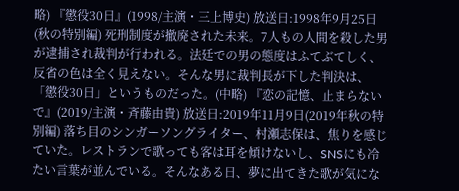略) 『懲役30日』(1998/主演・三上博史) 放送日:1998年9月25日(秋の特別編) 死刑制度が撤廃された未来。7人もの人間を殺した男が逮捕され裁判が行われる。法廷での男の態度はふてぶてしく、反省の色は全く見えない。そんな男に裁判長が下した判決は、「懲役30日」というものだった。(中略) 『恋の記憶、止まらないで』(2019/主演・斉藤由貴) 放送日:2019年11月9日(2019年秋の特別編) 落ち目のシンガーソングライター、村瀬志保は、焦りを感じていた。レストランで歌っても客は耳を傾けないし、SNSにも冷たい言葉が並んでいる。そんなある日、夢に出てきた歌が気にな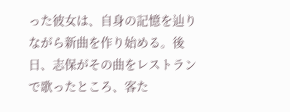った彼女は、自身の記憶を辿りながら新曲を作り始める。後日、志保がその曲をレストランで歌ったところ、客た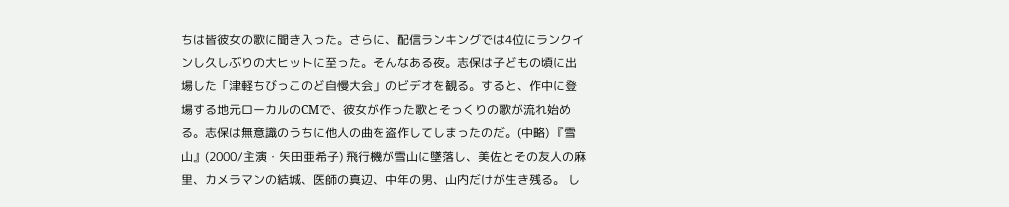ちは皆彼女の歌に聞き入った。さらに、配信ランキングでは4位にランクインし久しぶりの大ヒットに至った。そんなある夜。志保は子どもの頃に出場した「津軽ちびっこのど自慢大会」のビデオを観る。すると、作中に登場する地元ローカルのCMで、彼女が作った歌とそっくりの歌が流れ始める。志保は無意識のうちに他人の曲を盗作してしまったのだ。(中略) 『雪山』(2000/主演・矢田亜希子) 飛行機が雪山に墜落し、美佐とその友人の麻里、カメラマンの結城、医師の真辺、中年の男、山内だけが生き残る。 し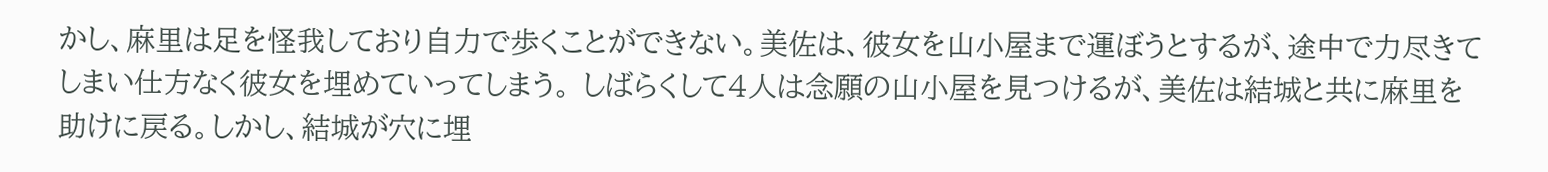かし、麻里は足を怪我しており自力で歩くことができない。美佐は、彼女を山小屋まで運ぼうとするが、途中で力尽きてしまい仕方なく彼女を埋めていってしまう。 しばらくして4人は念願の山小屋を見つけるが、美佐は結城と共に麻里を助けに戻る。しかし、結城が穴に埋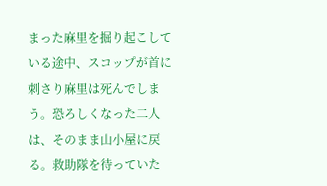まった麻里を掘り起こしている途中、スコップが首に刺さり麻里は死んでしまう。恐ろしくなった二人は、そのまま山小屋に戻る。救助隊を待っていた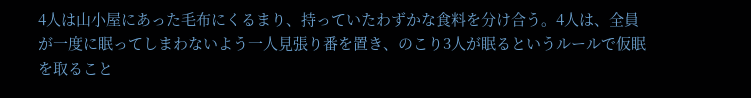4人は山小屋にあった毛布にくるまり、持っていたわずかな食料を分け合う。4人は、全員が一度に眠ってしまわないよう一人見張り番を置き、のこり3人が眠るというルールで仮眠を取ること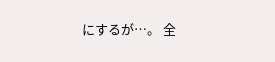にするが…。 全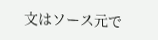文はソース元で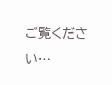ご覧ください…